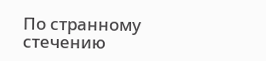По странному стечению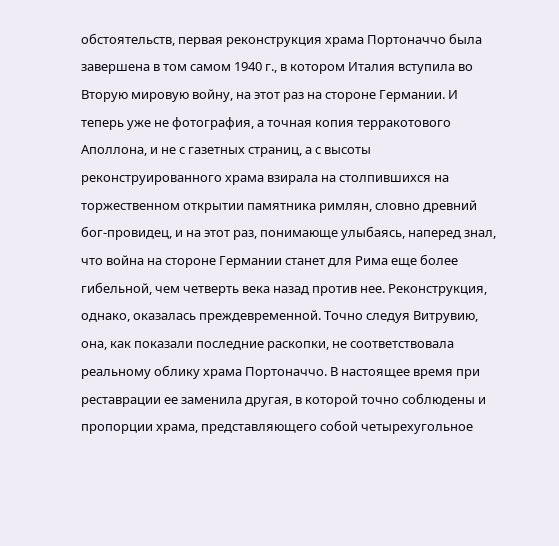обстоятельств, первая реконструкция храма Портоначчо была завершена в том самом 1940 г., в котором Италия вступила во Вторую мировую войну, на этот раз на стороне Германии. И теперь уже не фотография, а точная копия терракотового Аполлона, и не с газетных страниц, а с высоты реконструированного храма взирала на столпившихся на торжественном открытии памятника римлян, словно древний бог-провидец, и на этот раз, понимающе улыбаясь, наперед знал, что война на стороне Германии станет для Рима еще более гибельной, чем четверть века назад против нее. Реконструкция, однако, оказалась преждевременной. Точно следуя Витрувию, она, как показали последние раскопки, не соответствовала реальному облику храма Портоначчо. В настоящее время при реставрации ее заменила другая, в которой точно соблюдены и пропорции храма, представляющего собой четырехугольное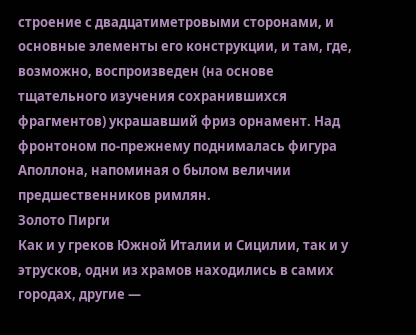строение с двадцатиметровыми сторонами, и основные элементы его конструкции, и там, где, возможно, воспроизведен (на основе тщательного изучения сохранившихся фрагментов) украшавший фриз орнамент. Над фронтоном по-прежнему поднималась фигура Аполлона, напоминая о былом величии предшественников римлян.
Золото Пирги
Как и у греков Южной Италии и Сицилии, так и у этрусков, одни из храмов находились в самих городах, другие —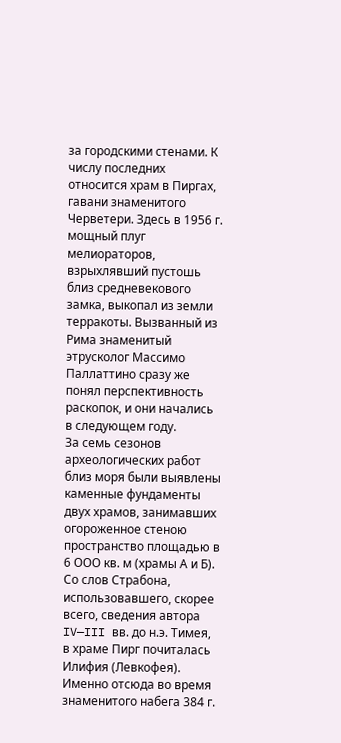за городскими стенами. К числу последних относится храм в Пиргах, гавани знаменитого Черветери. Здесь в 1956 г. мощный плуг мелиораторов, взрыхлявший пустошь близ средневекового замка, выкопал из земли терракоты. Вызванный из Рима знаменитый этрусколог Массимо Паллаттино сразу же понял перспективность раскопок, и они начались в следующем году.
За семь сезонов археологических работ близ моря были выявлены каменные фундаменты двух храмов, занимавших огороженное стеною пространство площадью в 6 ООО кв. м (храмы А и Б). Со слов Страбона, использовавшего, скорее всего, сведения автора IV—III вв. до н.э. Тимея, в храме Пирг почиталась Илифия (Левкофея). Именно отсюда во время знаменитого набега 384 г.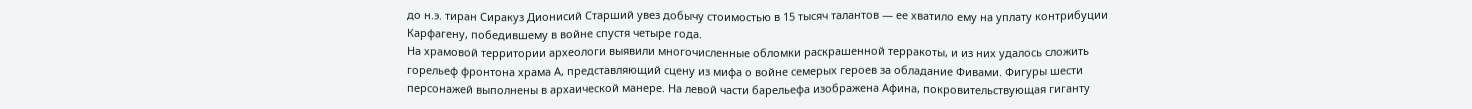до н.э. тиран Сиракуз Дионисий Старший увез добычу стоимостью в 15 тысяч талантов — ее хватило ему на уплату контрибуции Карфагену, победившему в войне спустя четыре года.
На храмовой территории археологи выявили многочисленные обломки раскрашенной терракоты, и из них удалось сложить горельеф фронтона храма А, представляющий сцену из мифа о войне семерых героев за обладание Фивами. Фигуры шести персонажей выполнены в архаической манере. На левой части барельефа изображена Афина, покровительствующая гиганту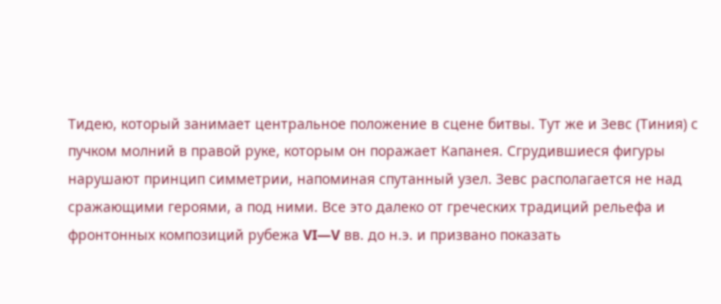Тидею, который занимает центральное положение в сцене битвы. Тут же и Зевс (Тиния) с пучком молний в правой руке, которым он поражает Капанея. Сгрудившиеся фигуры нарушают принцип симметрии, напоминая спутанный узел. Зевс располагается не над сражающими героями, а под ними. Все это далеко от греческих традиций рельефа и фронтонных композиций рубежа VI—V вв. до н.э. и призвано показать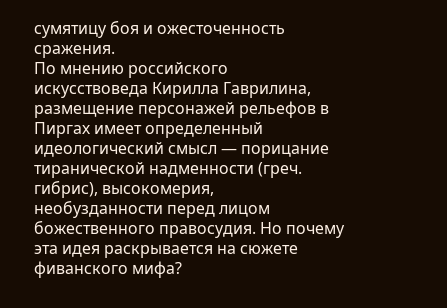сумятицу боя и ожесточенность сражения.
По мнению российского искусствоведа Кирилла Гаврилина, размещение персонажей рельефов в Пиргах имеет определенный идеологический смысл — порицание тиранической надменности (греч. гибрис), высокомерия, необузданности перед лицом божественного правосудия. Но почему эта идея раскрывается на сюжете фиванского мифа?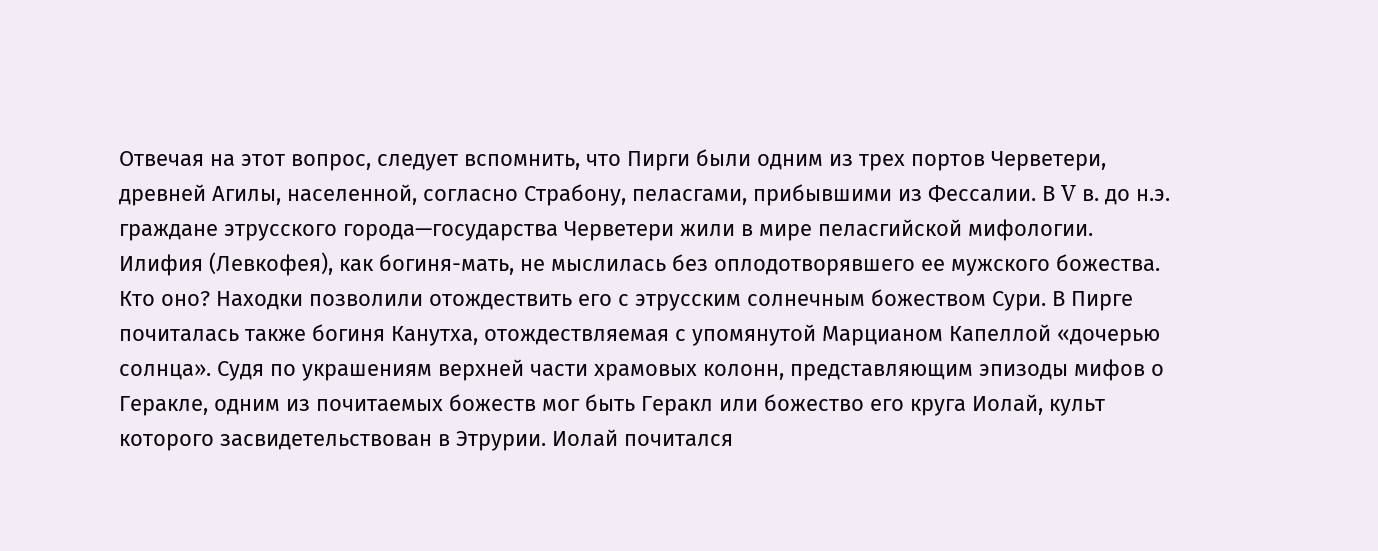Отвечая на этот вопрос, следует вспомнить, что Пирги были одним из трех портов Черветери, древней Агилы, населенной, согласно Страбону, пеласгами, прибывшими из Фессалии. В V в. до н.э. граждане этрусского города—государства Черветери жили в мире пеласгийской мифологии.
Илифия (Левкофея), как богиня-мать, не мыслилась без оплодотворявшего ее мужского божества. Кто оно? Находки позволили отождествить его с этрусским солнечным божеством Сури. В Пирге почиталась также богиня Канутха, отождествляемая с упомянутой Марцианом Капеллой «дочерью солнца». Судя по украшениям верхней части храмовых колонн, представляющим эпизоды мифов о Геракле, одним из почитаемых божеств мог быть Геракл или божество его круга Иолай, культ которого засвидетельствован в Этрурии. Иолай почитался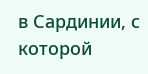в Сардинии, с которой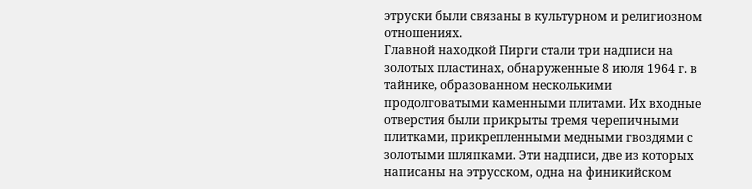этруски были связаны в культурном и религиозном отношениях.
Главной находкой Пирги стали три надписи на золотых пластинах, обнаруженные 8 июля 1964 г. в тайнике, образованном несколькими продолговатыми каменными плитами. Их входные отверстия были прикрыты тремя черепичными плитками, прикрепленными медными гвоздями с золотыми шляпками. Эти надписи, две из которых написаны на этрусском, одна на финикийском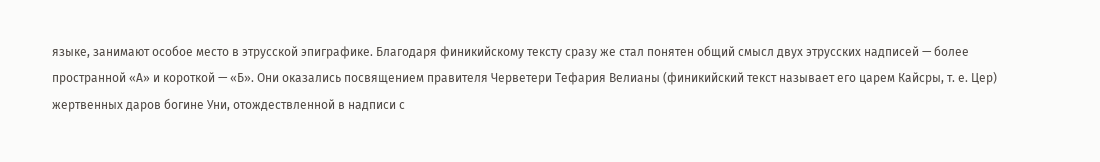языке, занимают особое место в этрусской эпиграфике. Благодаря финикийскому тексту сразу же стал понятен общий смысл двух этрусских надписей — более пространной «А» и короткой — «Б». Они оказались посвящением правителя Черветери Тефария Велианы (финикийский текст называет его царем Кайсры, т. е. Цер) жертвенных даров богине Уни, отождествленной в надписи с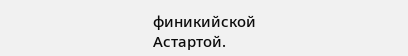финикийской Астартой.